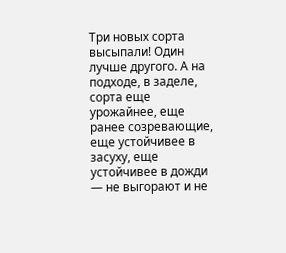Три новых сорта высыпали! Один лучше другого. А на подходе, в заделе, сорта еще урожайнее, еще ранее созревающие, еще устойчивее в засуху, еще устойчивее в дожди — не выгорают и не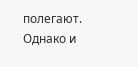полегают. Однако и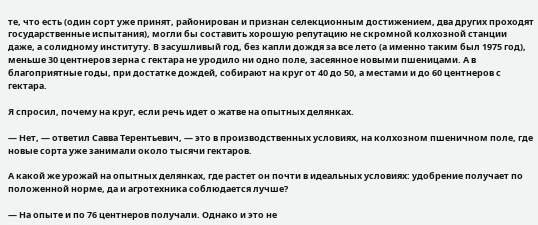те, что есть (один сорт уже принят, районирован и признан селекционным достижением, два других проходят государственные испытания), могли бы составить хорошую репутацию не скромной колхозной станции даже, а солидному институту. В засушливый год, без капли дождя за все лето (а именно таким был 1975 год), меньше 30 центнеров зерна с гектара не уродило ни одно поле, засеянное новыми пшеницами. А в благоприятные годы, при достатке дождей, собирают на круг от 40 до 50, а местами и до 60 центнеров с гектара.

Я спросил, почему на круг, если речь идет о жатве на опытных делянках.

— Нет, — ответил Савва Терентьевич, — это в производственных условиях, на колхозном пшеничном поле, где новые сорта уже занимали около тысячи гектаров.

А какой же урожай на опытных делянках, где растет он почти в идеальных условиях: удобрение получает по положенной норме, да и агротехника соблюдается лучше?

— На опыте и по 76 центнеров получали. Однако и это не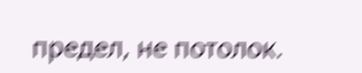предел, не потолок.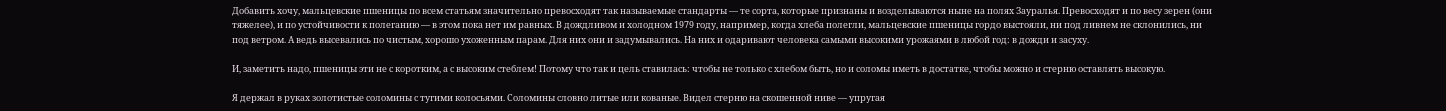Добавить хочу, мальцевские пшеницы по всем статьям значительно превосходят так называемые стандарты — те сорта, которые признаны и возделываются ныне на полях Зауралья. Превосходят и по весу зерен (они тяжелее), и по устойчивости к полеганию — в этом пока нет им равных. В дождливом и холодном 1979 году, например, когда хлеба полегли, мальцевские пшеницы гордо выстояли, ни под ливнем не склонились, ни под ветром. А ведь высевались по чистым, хорошо ухоженным парам. Для них они и задумывались. На них и одаривают человека самыми высокими урожаями в любой год: в дожди и засуху.

И, заметить надо, пшеницы эти не с коротким, а с высоким стеблем! Потому что так и цель ставилась: чтобы не только с хлебом быть, но и соломы иметь в достатке, чтобы можно и стерню оставлять высокую.

Я держал в руках золотистые соломины с тугими колосьями. Соломины словно литые или кованые. Видел стерню на скошенной ниве — упругая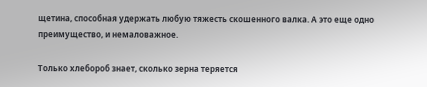щетина, способная удержать любую тяжесть скошенного валка. А это еще одно преимущество, и немаловажное.

Только хлебороб знает, сколько зерна теряется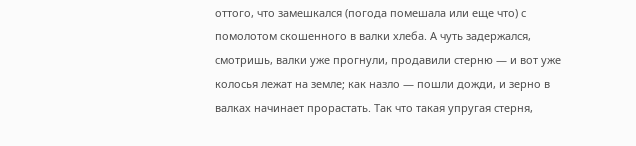оттого, что замешкался (погода помешала или еще что) с помолотом скошенного в валки хлеба. А чуть задержался, смотришь, валки уже прогнули, продавили стерню — и вот уже колосья лежат на земле; как назло — пошли дожди, и зерно в валках начинает прорастать. Так что такая упругая стерня,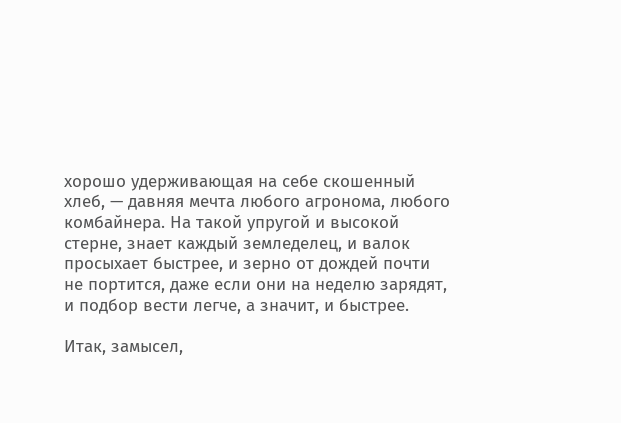хорошо удерживающая на себе скошенный хлеб, — давняя мечта любого агронома, любого комбайнера. На такой упругой и высокой стерне, знает каждый земледелец, и валок просыхает быстрее, и зерно от дождей почти не портится, даже если они на неделю зарядят, и подбор вести легче, а значит, и быстрее.

Итак, замысел,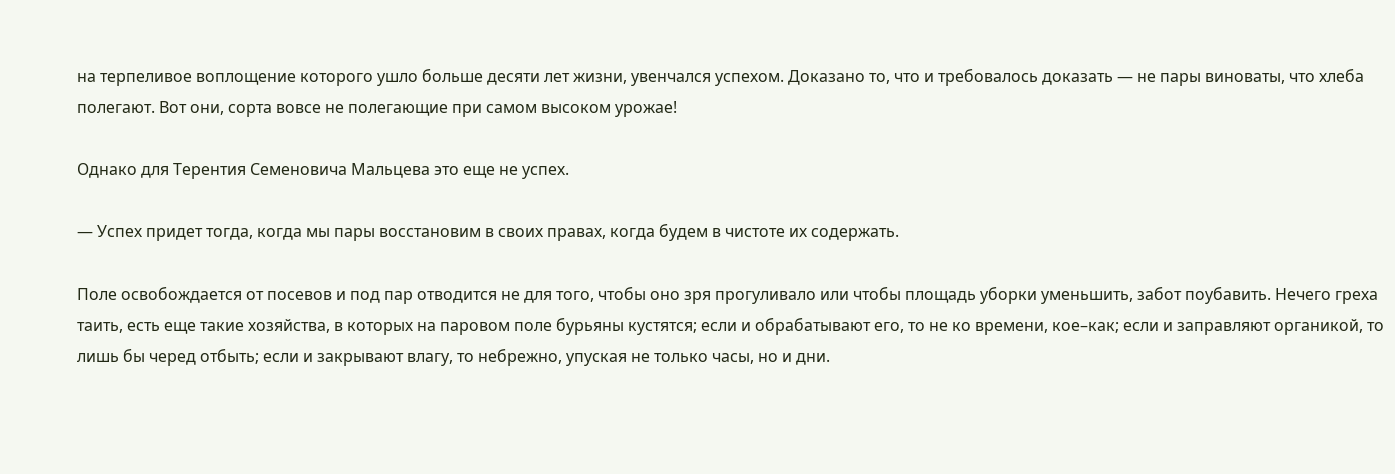на терпеливое воплощение которого ушло больше десяти лет жизни, увенчался успехом. Доказано то, что и требовалось доказать — не пары виноваты, что хлеба полегают. Вот они, сорта вовсе не полегающие при самом высоком урожае!

Однако для Терентия Семеновича Мальцева это еще не успех.

— Успех придет тогда, когда мы пары восстановим в своих правах, когда будем в чистоте их содержать.

Поле освобождается от посевов и под пар отводится не для того, чтобы оно зря прогуливало или чтобы площадь уборки уменьшить, забот поубавить. Нечего греха таить, есть еще такие хозяйства, в которых на паровом поле бурьяны кустятся; если и обрабатывают его, то не ко времени, кое–как; если и заправляют органикой, то лишь бы черед отбыть; если и закрывают влагу, то небрежно, упуская не только часы, но и дни.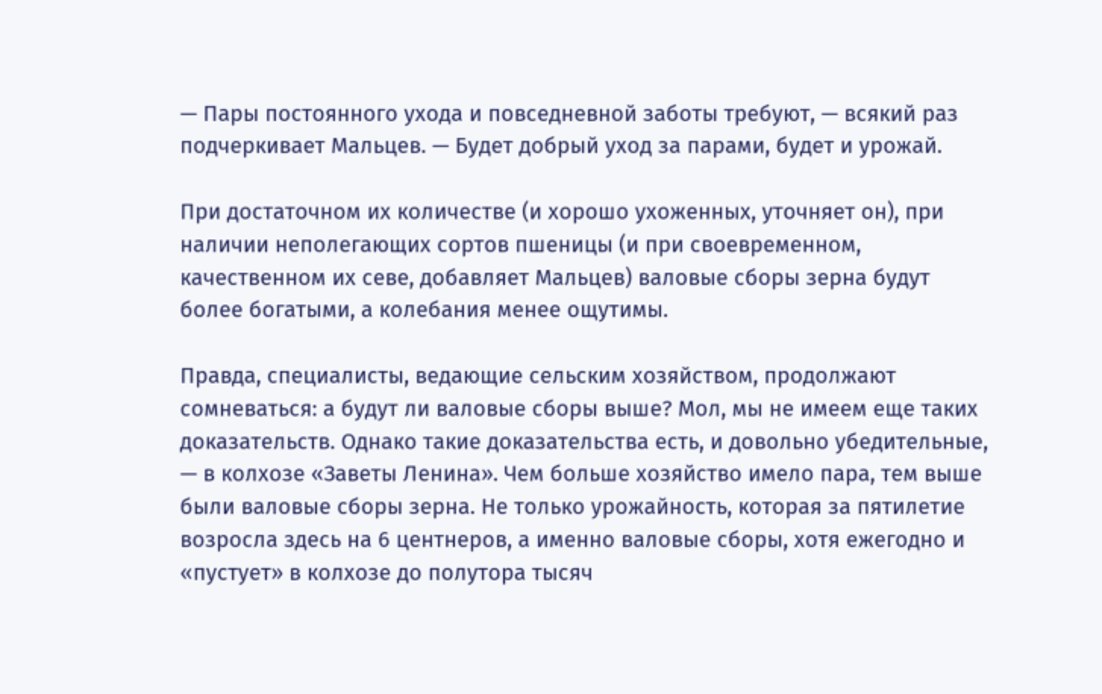— Пары постоянного ухода и повседневной заботы требуют, — всякий раз подчеркивает Мальцев. — Будет добрый уход за парами, будет и урожай.

При достаточном их количестве (и хорошо ухоженных, уточняет он), при наличии неполегающих сортов пшеницы (и при своевременном, качественном их севе, добавляет Мальцев) валовые сборы зерна будут более богатыми, а колебания менее ощутимы.

Правда, специалисты, ведающие сельским хозяйством, продолжают сомневаться: а будут ли валовые сборы выше? Мол, мы не имеем еще таких доказательств. Однако такие доказательства есть, и довольно убедительные, — в колхозе «Заветы Ленина». Чем больше хозяйство имело пара, тем выше были валовые сборы зерна. Не только урожайность, которая за пятилетие возросла здесь на 6 центнеров, а именно валовые сборы, хотя ежегодно и «пустует» в колхозе до полутора тысяч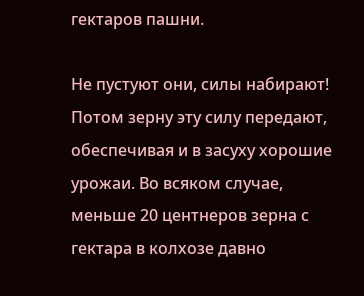гектаров пашни.

Не пустуют они, силы набирают! Потом зерну эту силу передают, обеспечивая и в засуху хорошие урожаи. Во всяком случае, меньше 20 центнеров зерна с гектара в колхозе давно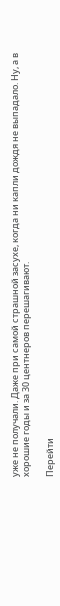уже не получали. Даже при самой страшной засухе, когда ни капли дождя не выпадало. Ну, а в хорошие годы и за 30 центнеров перешагивают.

Перейти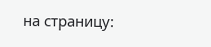на страницу: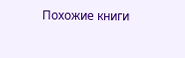Похожие книги